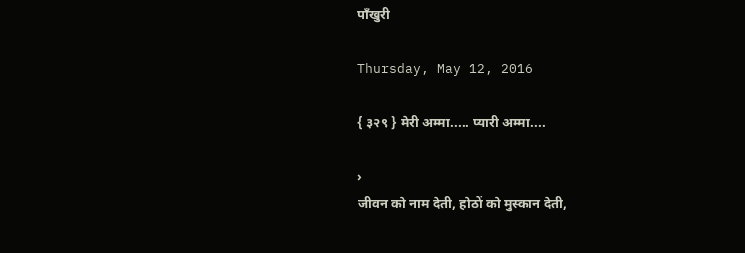पाँखुरी

Thursday, May 12, 2016

{ ३२९ } मेरी अम्मा..... प्यारी अम्मा....

›
जीवन को नाम देती, होठों को मुस्कान देती,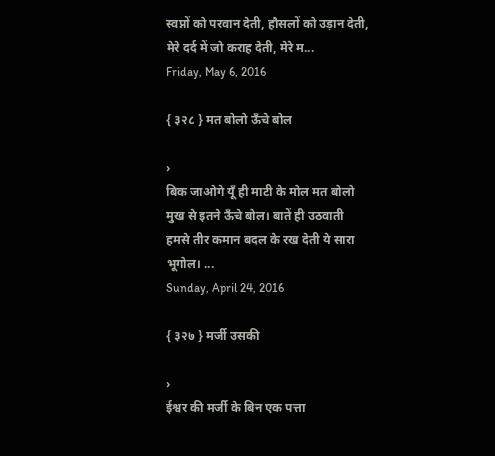स्वप्नों को परवान देती, हौसलों को उड़ान देती, मेरे दर्द में जो कराह देती, मेरे म...
Friday, May 6, 2016

{ ३२८ } मत बोलो ऊँचे बोल

›
बिक जाओगे यूँ ही माटी के मोल मत बोलो मुख से इतने ऊँचे बोल। बातें ही उठवाती हमसे तीर कमान बदल के रख देती ये सारा भूगोल। ...
Sunday, April 24, 2016

{ ३२७ } मर्जी उसकी

›
ईश्वर की मर्जी के बिन एक पत्ता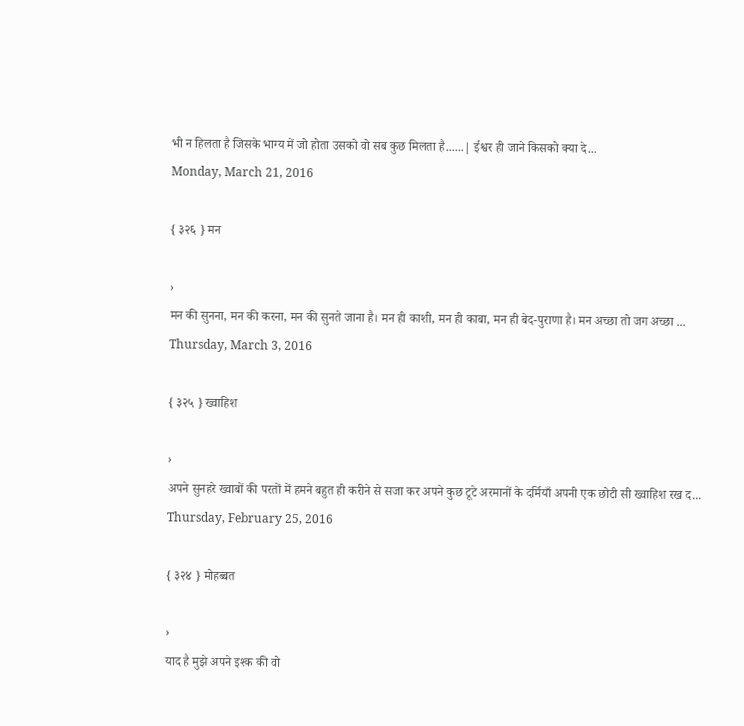भी न हिलता है जिसके भाग्य में जो होता उसको वो सब कुछ मिलता है......| ईश्वर ही जाने किसको क्या दे...
Monday, March 21, 2016

{ ३२६ } मन

›
मन की सुनना, मन की करना, मन की सुनते जाना है। मन ही काशी, मन ही काबा, मन ही बेद-पुराणा है। मन अच्छा तो जग अच्छा ...
Thursday, March 3, 2016

{ ३२५ } ख्वाहिश

›
अपने सुनहरे ख्वाबों की परतों में हमने बहुत ही करीने से सजा कर अपने कुछ टूटे अरमानों के दर्मियाँ अपनी एक छोटी सी ख्वाहिश रख द...
Thursday, February 25, 2016

{ ३२४ } मोहब्बत

›
याद है मुझे अपने इश्क की वो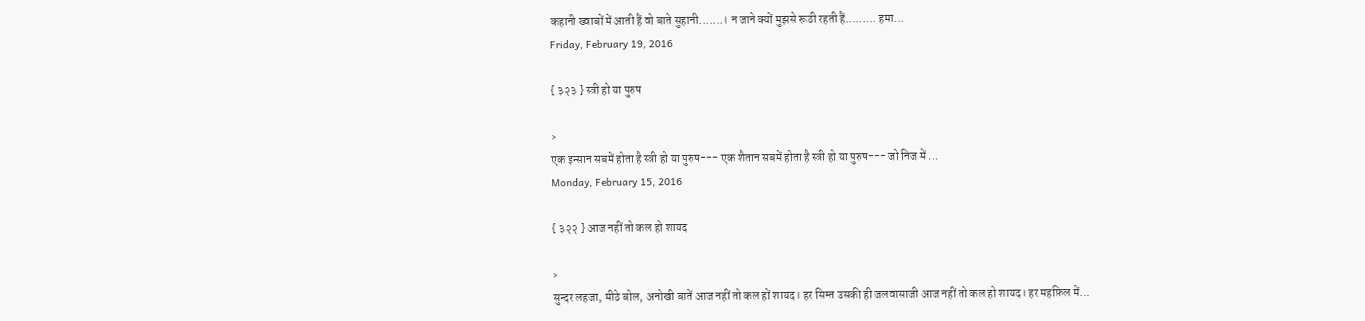कहानी ख्वाबों में आती हैं वो बाते सुहानी.......। न जाने क्यों मुझसे रूठी रहती हैं......... हमा...
Friday, February 19, 2016

{ ३२३ } स्त्री हो या पुरुष

›
एक इन्सान सबमें होता है स्त्री हो या पुरुष--- एक शैतान सबमें होता है स्त्री हो या पुरुष--- जो निज में ...
Monday, February 15, 2016

{ ३२२ } आज नहीं तो कल हो शायद

›
सुन्दर लहजा, मीठे बोल, अनोखी बातें आज नहीं तो कल हों शायद। हर सिम्त उसकी ही जलवासाजी आज नहीं तो कल हो शायद। हर महफ़िल में...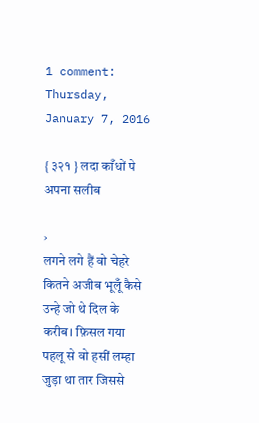1 comment:
Thursday, January 7, 2016

{ ३२१ } लदा काँधों पे अपना सलीब

›
लगने लगे हैं वो चेहरे कितने अजीब भूलूँ कैसे उन्हे जो थे दिल के करीब। फ़िसल गया पहलू से वो हसीं लम्हा जुड़ा था तार जिससे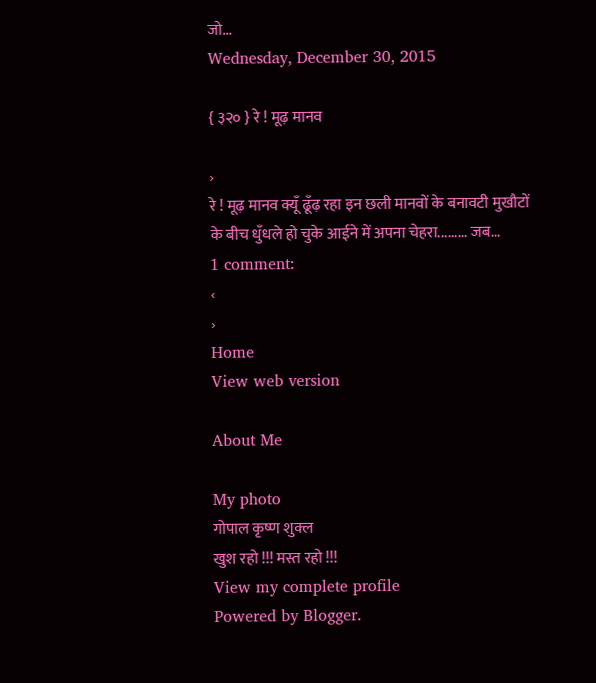जो...
Wednesday, December 30, 2015

{ ३२० } रे ! मूढ़ मानव

›
रे ! मूढ़ मानव क्यूँ ढूँढ़ रहा इन छली मानवों के बनावटी मुखौटों के बीच धुँधले हो चुके आईने में अपना चेहरा......... जब...
1 comment:
‹
›
Home
View web version

About Me

My photo
गोपाल कृष्ण शुक्ल
खुश रहो !!! मस्त रहो !!!
View my complete profile
Powered by Blogger.